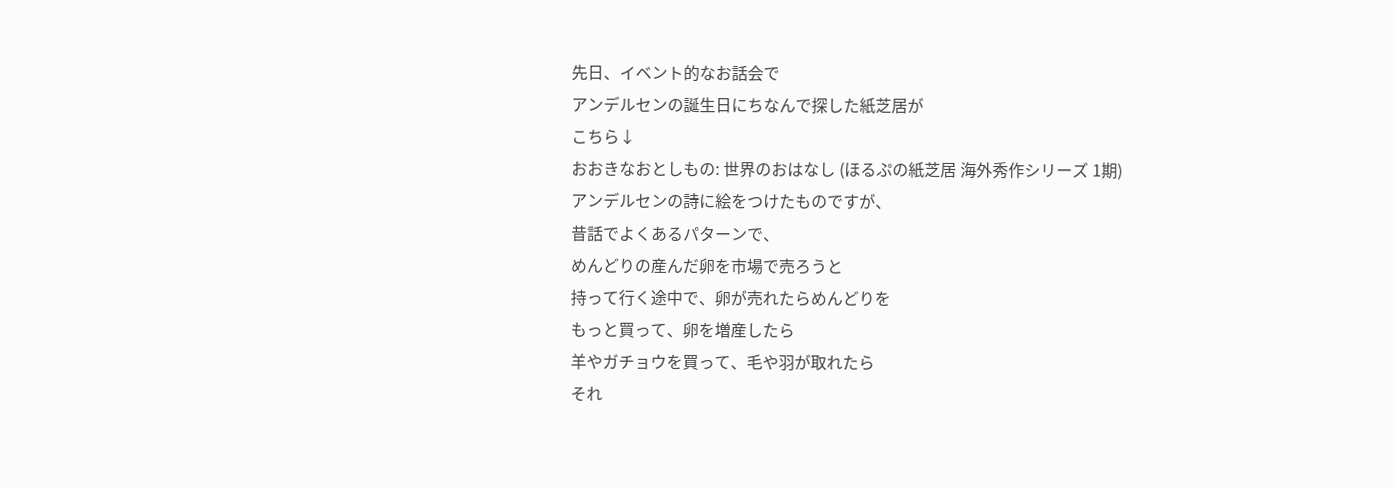先日、イベント的なお話会で
アンデルセンの誕生日にちなんで探した紙芝居が
こちら↓
おおきなおとしもの: 世界のおはなし (ほるぷの紙芝居 海外秀作シリーズ 1期)
アンデルセンの詩に絵をつけたものですが、
昔話でよくあるパターンで、
めんどりの産んだ卵を市場で売ろうと
持って行く途中で、卵が売れたらめんどりを
もっと買って、卵を増産したら
羊やガチョウを買って、毛や羽が取れたら
それ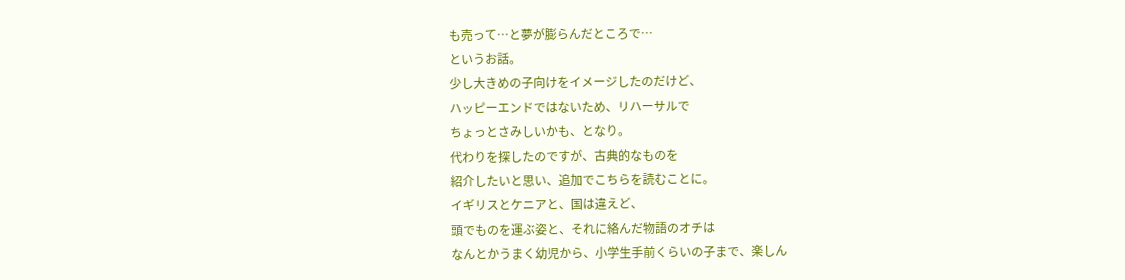も売って…と夢が膨らんだところで…
というお話。
少し大きめの子向けをイメージしたのだけど、
ハッピーエンドではないため、リハーサルで
ちょっとさみしいかも、となり。
代わりを探したのですが、古典的なものを
紹介したいと思い、追加でこちらを読むことに。
イギリスとケニアと、国は違えど、
頭でものを運ぶ姿と、それに絡んだ物語のオチは
なんとかうまく幼児から、小学生手前くらいの子まで、楽しん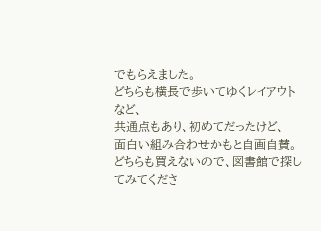でもらえました。
どちらも横長で歩いてゆくレイアウトなど、
共通点もあり、初めてだったけど、
面白い組み合わせかもと自画自賛。
どちらも買えないので、図書館で探してみてくださ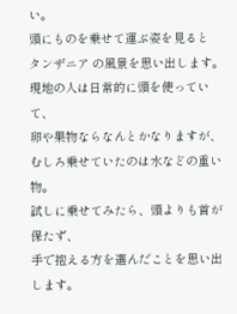い。
頭にものを乗せて運ぶ姿を見ると
タンザニア の風景を思い出します。
現地の人は日常的に頭を使っていて、
卵や果物ならなんとかなりますが、
むしろ乗せていたのは水などの重い物。
試しに乗せてみたら、頭よりも首が保たず、
手で抱える方を選んだことを思い出します。